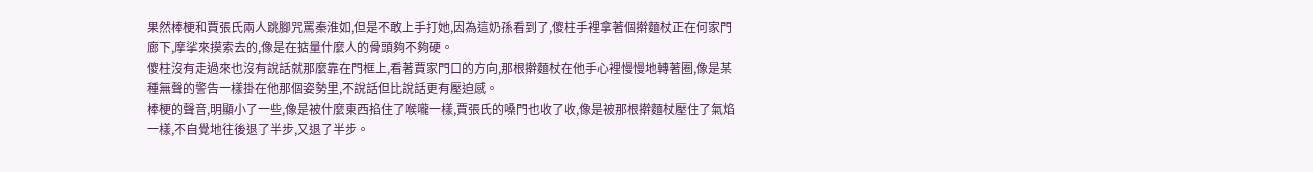果然棒梗和賈張氏兩人跳腳咒罵秦淮如,但是不敢上手打她,因為這奶孫看到了,傻柱手裡拿著個擀麵杖正在何家門廊下,摩挲來摸索去的,像是在掂量什麼人的骨頭夠不夠硬。
傻柱沒有走過來也沒有說話就那麼靠在門框上,看著賈家門口的方向,那根擀麵杖在他手心裡慢慢地轉著圈,像是某種無聲的警告一樣掛在他那個姿勢里,不說話但比說話更有壓迫感。
棒梗的聲音,明顯小了一些,像是被什麼東西掐住了喉嚨一樣,賈張氏的嗓門也收了收,像是被那根擀麵杖壓住了氣焰一樣,不自覺地往後退了半步,又退了半步。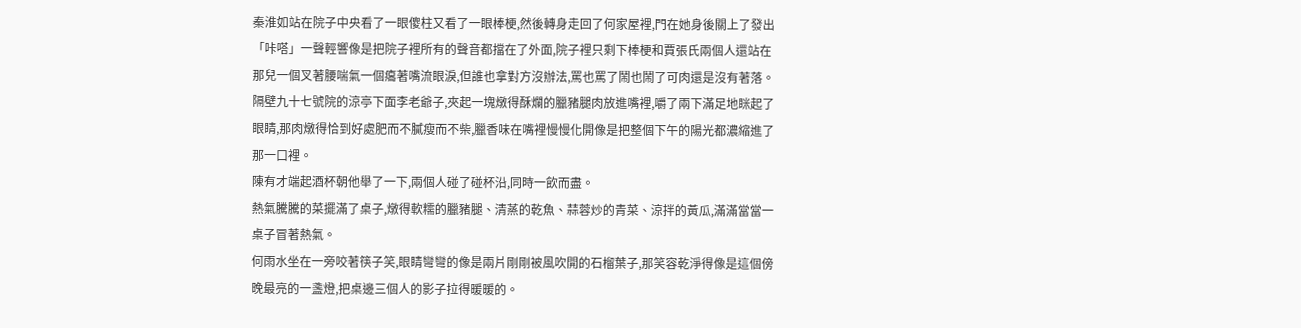秦淮如站在院子中央看了一眼傻柱又看了一眼棒梗,然後轉身走回了何家屋裡,門在她身後關上了發出「咔嗒」一聲輕響像是把院子裡所有的聲音都擋在了外面,院子裡只剩下棒梗和賈張氏兩個人還站在那兒一個叉著腰喘氣一個癟著嘴流眼淚,但誰也拿對方沒辦法,罵也罵了鬧也鬧了可肉還是沒有著落。
隔壁九十七號院的涼亭下面李老爺子,夾起一塊燉得酥爛的臘豬腿肉放進嘴裡,嚼了兩下滿足地眯起了眼睛,那肉燉得恰到好處肥而不膩瘦而不柴,臘香味在嘴裡慢慢化開像是把整個下午的陽光都濃縮進了那一口裡。
陳有才端起酒杯朝他舉了一下,兩個人碰了碰杯沿,同時一飲而盡。
熱氣騰騰的菜擺滿了桌子,燉得軟糯的臘豬腿、清蒸的乾魚、蒜蓉炒的青菜、涼拌的黃瓜,滿滿當當一桌子冒著熱氣。
何雨水坐在一旁咬著筷子笑,眼睛彎彎的像是兩片剛剛被風吹開的石榴葉子,那笑容乾淨得像是這個傍晚最亮的一盞燈,把桌邊三個人的影子拉得暖暖的。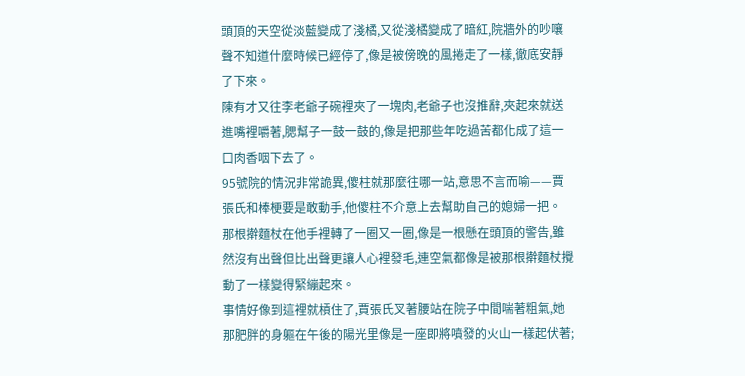頭頂的天空從淡藍變成了淺橘,又從淺橘變成了暗紅,院牆外的吵嚷聲不知道什麼時候已經停了,像是被傍晚的風捲走了一樣,徹底安靜了下來。
陳有才又往李老爺子碗裡夾了一塊肉,老爺子也沒推辭,夾起來就送進嘴裡嚼著,腮幫子一鼓一鼓的,像是把那些年吃過苦都化成了這一口肉香咽下去了。
95號院的情況非常詭異,傻柱就那麼往哪一站,意思不言而喻——賈張氏和棒梗要是敢動手,他傻柱不介意上去幫助自己的媳婦一把。
那根擀麵杖在他手裡轉了一圈又一圈,像是一根懸在頭頂的警告,雖然沒有出聲但比出聲更讓人心裡發毛,連空氣都像是被那根擀麵杖攪動了一樣變得緊繃起來。
事情好像到這裡就槓住了,賈張氏叉著腰站在院子中間喘著粗氣,她那肥胖的身軀在午後的陽光里像是一座即將噴發的火山一樣起伏著;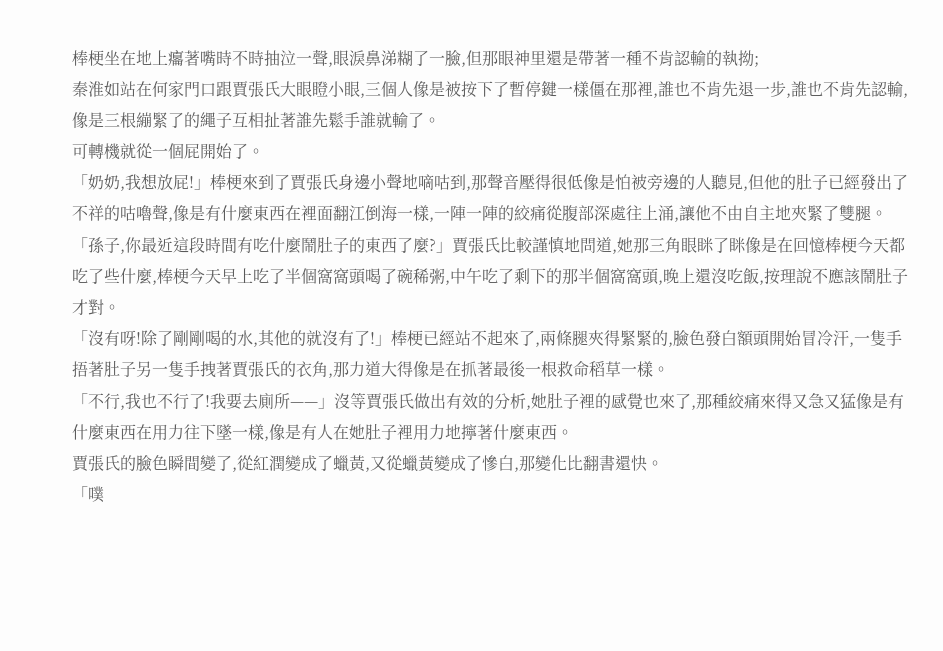棒梗坐在地上癟著嘴時不時抽泣一聲,眼淚鼻涕糊了一臉,但那眼神里還是帶著一種不肯認輸的執拗;
秦淮如站在何家門口跟賈張氏大眼瞪小眼,三個人像是被按下了暫停鍵一樣僵在那裡,誰也不肯先退一步,誰也不肯先認輸,像是三根繃緊了的繩子互相扯著誰先鬆手誰就輸了。
可轉機就從一個屁開始了。
「奶奶,我想放屁!」棒梗來到了賈張氏身邊小聲地嘀咕到,那聲音壓得很低像是怕被旁邊的人聽見,但他的肚子已經發出了不祥的咕嚕聲,像是有什麼東西在裡面翻江倒海一樣,一陣一陣的絞痛從腹部深處往上涌,讓他不由自主地夾緊了雙腿。
「孫子,你最近這段時間有吃什麼鬧肚子的東西了麼?」賈張氏比較謹慎地問道,她那三角眼眯了眯像是在回憶棒梗今天都吃了些什麼,棒梗今天早上吃了半個窩窩頭喝了碗稀粥,中午吃了剩下的那半個窩窩頭,晚上還沒吃飯,按理說不應該鬧肚子才對。
「沒有呀!除了剛剛喝的水,其他的就沒有了!」棒梗已經站不起來了,兩條腿夾得緊緊的,臉色發白額頭開始冒冷汗,一隻手捂著肚子另一隻手拽著賈張氏的衣角,那力道大得像是在抓著最後一根救命稻草一樣。
「不行,我也不行了!我要去廁所——」沒等賈張氏做出有效的分析,她肚子裡的感覺也來了,那種絞痛來得又急又猛像是有什麼東西在用力往下墜一樣,像是有人在她肚子裡用力地擰著什麼東西。
賈張氏的臉色瞬間變了,從紅潤變成了蠟黃,又從蠟黃變成了慘白,那變化比翻書還快。
「噗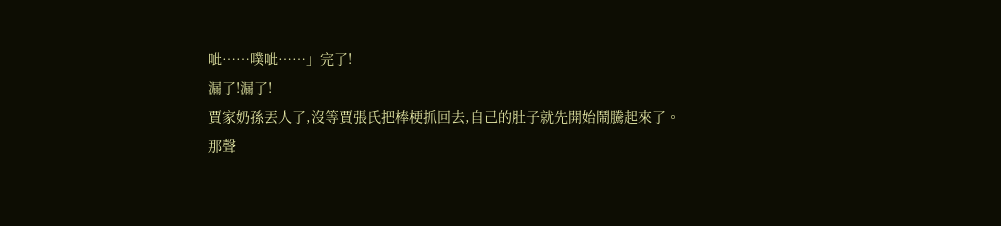呲……噗呲……」完了!
漏了!漏了!
賈家奶孫丟人了,沒等賈張氏把棒梗抓回去,自己的肚子就先開始鬧騰起來了。
那聲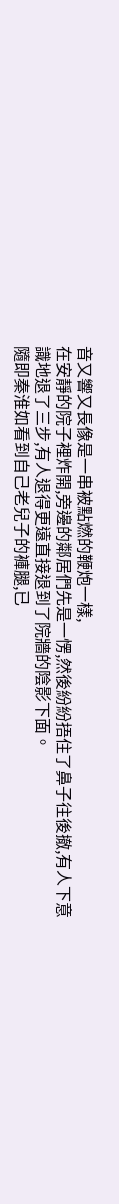音又響又長像是一串被點燃的鞭炮一樣,
在安靜的院子裡炸開,旁邊的鄰居們先是一愣,然後紛紛捂住了鼻子往後撤,有人下意識地退了三步,有人退得更遠直接退到了院牆的陰影下面。
隨即秦淮如看到自己老兒子的褲腿,已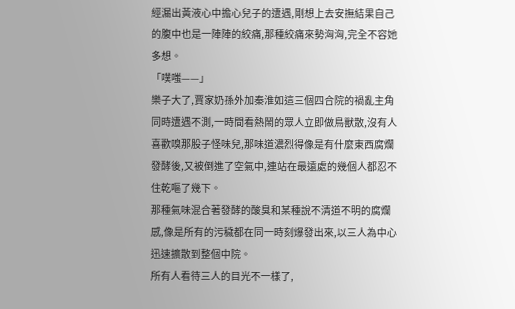經漏出黃液心中擔心兒子的遭遇,剛想上去安撫結果自己的腹中也是一陣陣的絞痛,那種絞痛來勢洶洶,完全不容她多想。
「噗嗤——」
樂子大了,賈家奶孫外加秦淮如這三個四合院的禍亂主角同時遭遇不測,一時間看熱鬧的眾人立即做鳥獸散,沒有人喜歡嗅那股子怪味兒,那味道濃烈得像是有什麼東西腐爛發酵後,又被倒進了空氣中,連站在最遠處的幾個人都忍不住乾嘔了幾下。
那種氣味混合著發酵的酸臭和某種說不清道不明的腐爛感,像是所有的污穢都在同一時刻爆發出來,以三人為中心迅速擴散到整個中院。
所有人看待三人的目光不一樣了,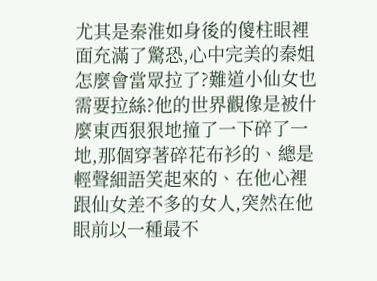尤其是秦淮如身後的傻柱眼裡面充滿了驚恐,心中完美的秦姐怎麼會當眾拉了?難道小仙女也需要拉絲?他的世界觀像是被什麼東西狠狠地撞了一下碎了一地,那個穿著碎花布衫的、總是輕聲細語笑起來的、在他心裡跟仙女差不多的女人,突然在他眼前以一種最不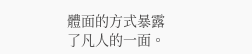體面的方式暴露了凡人的一面。